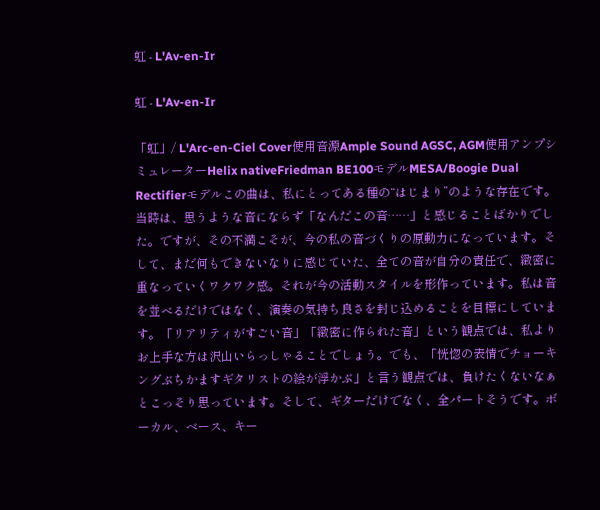虹 - L'Av-en-Ir

虹 - L'Av-en-Ir

「虹」/ L'Arc-en-Ciel Cover使用音源Ample Sound AGSC, AGM使用アンプシミュレーターHelix nativeFriedman BE100モデルMESA/Boogie Dual Rectifierモデルこの曲は、私にとってある種の“はじまり”のような存在です。当時は、思うような音にならず「なんだこの音……」と感じることばかりでした。ですが、その不満こそが、今の私の音づくりの原動力になっています。そして、まだ何もできないなりに感じていた、全ての音が自分の責任で、緻密に重なっていくワクワク感。それが今の活動スタイルを形作っています。私は音を並べるだけではなく、演奏の気持ち良さを封じ込めることを目標にしています。「リアリティがすごい音」「緻密に作られた音」という観点では、私よりお上手な方は沢山いらっしゃることでしょう。でも、「恍惚の表情でチョーキングぶちかますギタリストの絵が浮かぶ」と言う観点では、負けたくないなぁとこっそり思っています。そして、ギターだけでなく、全パートそうです。ボーカル、ベース、キー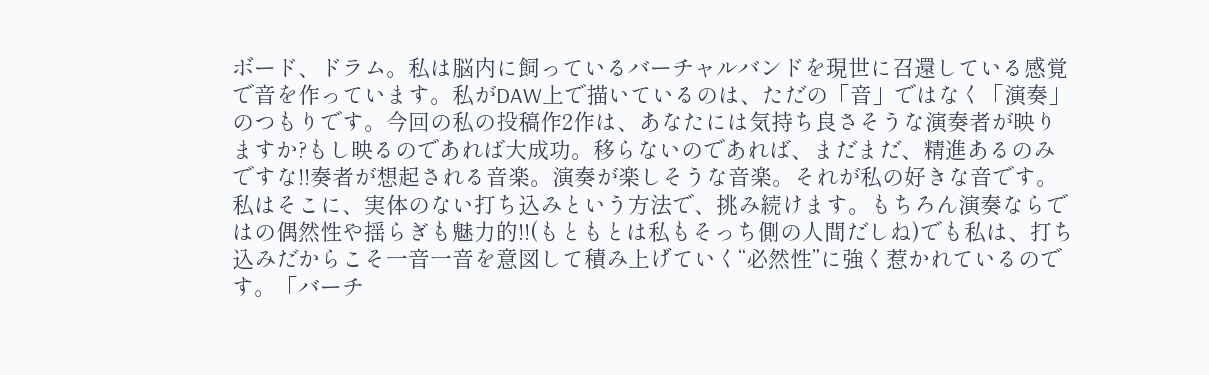ボード、ドラム。私は脳内に飼っているバーチャルバンドを現世に召還している感覚で音を作っています。私がDAW上で描いているのは、ただの「音」ではなく「演奏」のつもりです。今回の私の投稿作2作は、あなたには気持ち良さそうな演奏者が映りますか?もし映るのであれば大成功。移らないのであれば、まだまだ、精進あるのみですな!!奏者が想起される音楽。演奏が楽しそうな音楽。それが私の好きな音です。私はそこに、実体のない打ち込みという方法で、挑み続けます。もちろん演奏ならではの偶然性や揺らぎも魅力的!!(もともとは私もそっち側の人間だしね)でも私は、打ち込みだからこそ一音一音を意図して積み上げていく“必然性”に強く惹かれているのです。「バーチ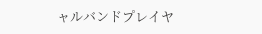ャルバンドプレイヤ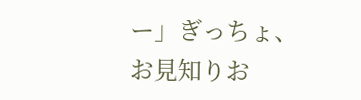ー」ぎっちょ、お見知りお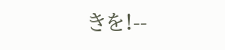きを!--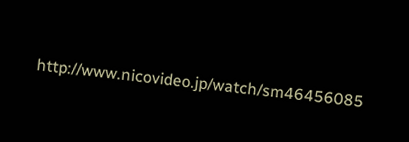http://www.nicovideo.jp/watch/sm46456085